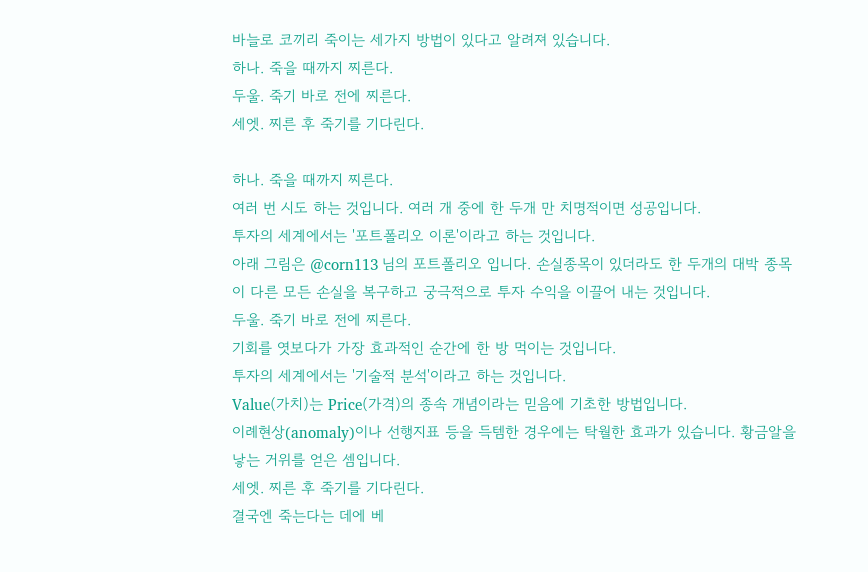바늘로 코끼리 죽이는 세가지 방법이 있다고 알려져 있습니다.
하나. 죽을 때까지 찌른다.
두울. 죽기 바로 전에 찌른다.
세엣. 찌른 후 죽기를 기다린다.

하나. 죽을 때까지 찌른다.
여러 번 시도 하는 것입니다. 여러 개 중에 한 두개 만 치명적이면 성공입니다.
투자의 세계에서는 '포트폴리오 이론'이라고 하는 것입니다.
아래 그림은 @corn113 님의 포트폴리오 입니다. 손실종목이 있더라도 한 두개의 대박 종목이 다른 모든 손실을 복구하고 궁극적으로 투자 수익을 이끌어 내는 것입니다.
두울. 죽기 바로 전에 찌른다.
기회를 엿보다가 가장 효과적인 순간에 한 방 먹이는 것입니다.
투자의 세계에서는 '기술적 분석'이라고 하는 것입니다.
Value(가치)는 Price(가격)의 종속 개념이라는 믿음에 기초한 방법입니다.
이례현상(anomaly)이나 선행지표 등을 득템한 경우에는 탁월한 효과가 있습니다. 황금알을 낳는 거위를 얻은 셈입니다.
세엣. 찌른 후 죽기를 기다린다.
결국엔 죽는다는 데에 베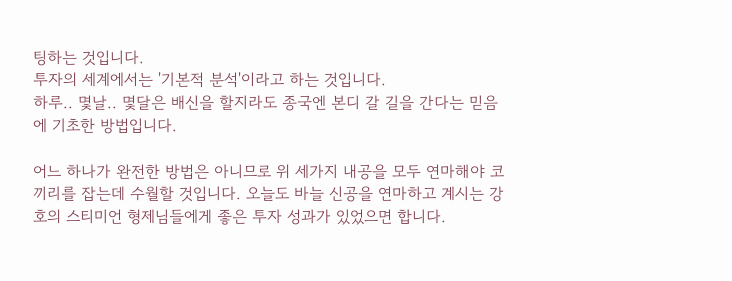팅하는 것입니다.
투자의 세계에서는 '기본적 분석'이라고 하는 것입니다.
하루.. 몇날.. 몇달은 배신을 할지라도 종국엔 본디 갈 길을 간다는 믿음에 기초한 방법입니다.

어느 하나가 완전한 방법은 아니므로 위 세가지 내공을 모두 연마해야 코끼리를 잡는데 수월할 것입니다. 오늘도 바늘 신공을 연마하고 계시는 강호의 스티미언 형제님들에게 좋은 투자 성과가 있었으면 합니다.